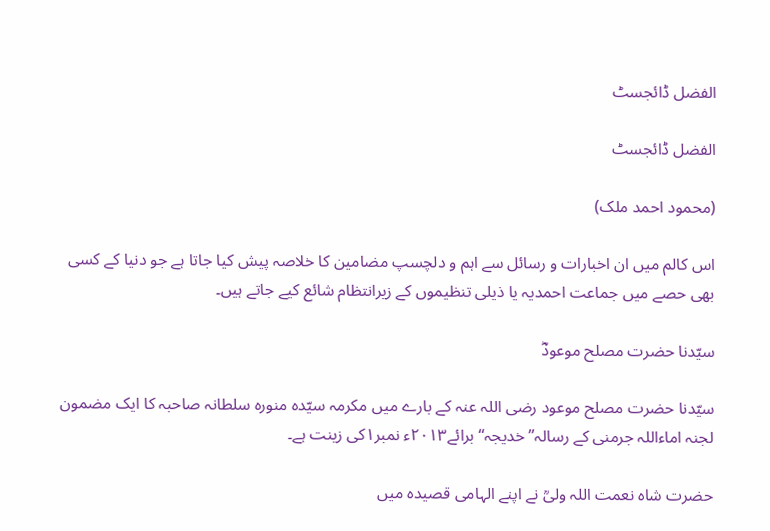الفضل ڈائجسٹ

الفضل ڈائجسٹ

(محمود احمد ملک)

اس کالم میں ان اخبارات و رسائل سے اہم و دلچسپ مضامین کا خلاصہ پیش کیا جاتا ہے جو دنیا کے کسی بھی حصے میں جماعت احمدیہ یا ذیلی تنظیموں کے زیرانتظام شائع کیے جاتے ہیں۔

سیّدنا حضرت مصلح موعودؓ

سیّدنا حضرت مصلح موعود رضی اللہ عنہ کے بارے میں مکرمہ سیّدہ منورہ سلطانہ صاحبہ کا ایک مضمون لجنہ اماءاللہ جرمنی کے رسالہ’’خدیجہ‘‘برائے۲۰۱۳ء نمبر۱کی زینت ہے۔

حضرت شاہ نعمت اللہ ولیؒ نے اپنے الہامی قصیدہ میں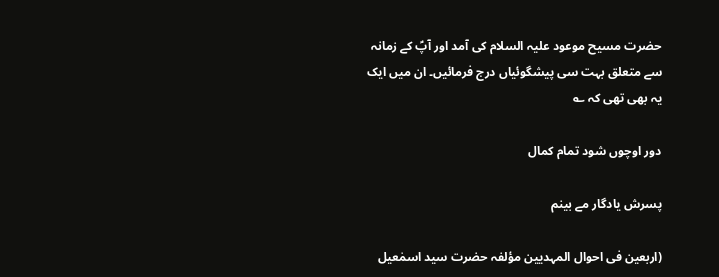حضرت مسیح موعود علیہ السلام کی آمد اور آپؑ کے زمانہ سے متعلق بہت سی پیشگوئیاں درج فرمائیں۔ ان میں ایک یہ بھی تھی کہ ؎

دور اوچوں شود تمام کمال

پسرش یادگار مے بینم

(اربعین فی احوال المہدیین مؤلفہ حضرت سید اسمٰعیل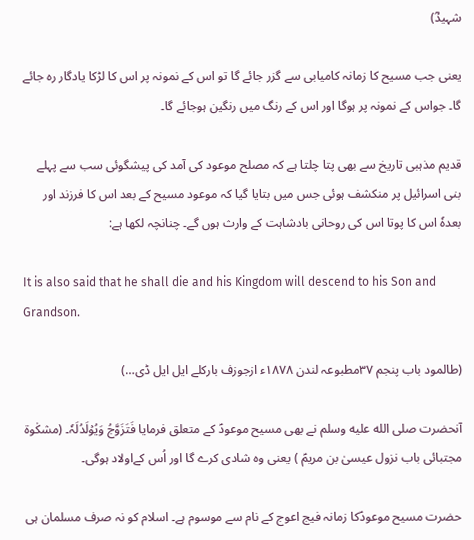شہیدؓ)

یعنی جب مسیح کا زمانہ کامیابی سے گزر جائے گا تو اس کے نمونہ پر اس کا لڑکا یادگار رہ جائے گا۔ جواس کے نمونہ پر ہوگا اور اس کے رنگ میں رنگین ہوجائے گا۔

قدیم مذہبی تاریخ سے بھی پتا چلتا ہے کہ مصلح موعود کی آمد کی پیشگوئی سب سے پہلے بنی اسرائیل پر منکشف ہوئی جس میں بتایا گیا کہ موعود مسیح کے بعد اس کا فرزند اور بعدہٗ اس کا پوتا اس کی روحانی بادشاہت کے وارث ہوں گے۔ چنانچہ لکھا ہے:

It is also said that he shall die and his Kingdom will descend to his Son and Grandson.

(طالمود باب پنجم ۳۷مطبوعہ لندن ۱۸۷۸ء ازجوزف بارکلے ایل ایل ڈی…)

آنحضرت صلى الله عليه وسلم نے بھی مسیح موعودؑ کے متعلق فرمایا فَتَزَوَّجُ وَیُوۡلَدُلَہٗ۔ (مشکٰوۃ مجتبائی باب نزول عیسیٰ بن مریمؑ ) یعنی وہ شادی کرے گا اور اُس کےاولاد ہوگی۔

حضرت مسیح موعودؑکا زمانہ فیج اعوج کے نام سے موسوم ہے۔ اسلام کو نہ صرف مسلمان ہی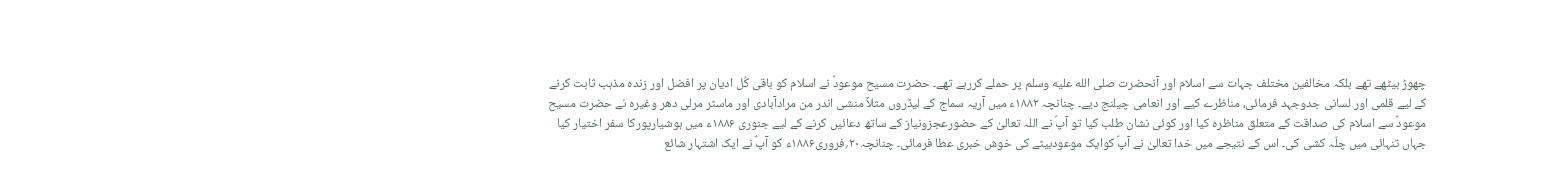چھوڑ بیٹھے تھے بلکہ مخالفین مختلف جہات سے اسلام اور آنحضرت صلى الله عليه وسلم پر حملے کررہے تھے۔ حضرت مسیح موعودؑ نے اسلام کو باقی کُل ادیان پر افضل اور زندہ مذہب ثابت کرنے کے لیے قلمی اور لسانی جدوجہد فرمائی، مناظرے کیے اور انعامی چیلنج دیے۔ چنانچہ ۱۸۸۲ء میں آریہ سماج کے لیڈروں مثلاً منشی اندر من مرادآبادی اور ماسٹر مرلی دھر وغیرہ نے حضرت مسیح موعودؑ سے اسلام کی صداقت کے متعلق مناظرہ کیا اور کوئی نشان طلب کیا تو آپؑ نے اللہ تعالیٰ کے حضورعجزونیاز کے ساتھ دعائیں کرنے کے لیے جنوری ۱۸۸۶ء میں ہوشیارپورکا سفر اختیار کیا جہاں تنہائی میں چلّہ کشی کی۔ اس کے نتیجے میں خدا تعالیٰ نے آپؑ کوایک موعودبیٹے کی خوش خبری عطا فرمائی۔ چنانچہ۲۰؍فروری۱۸۸۶ء کو آپؑ نے ایک اشتہار شائع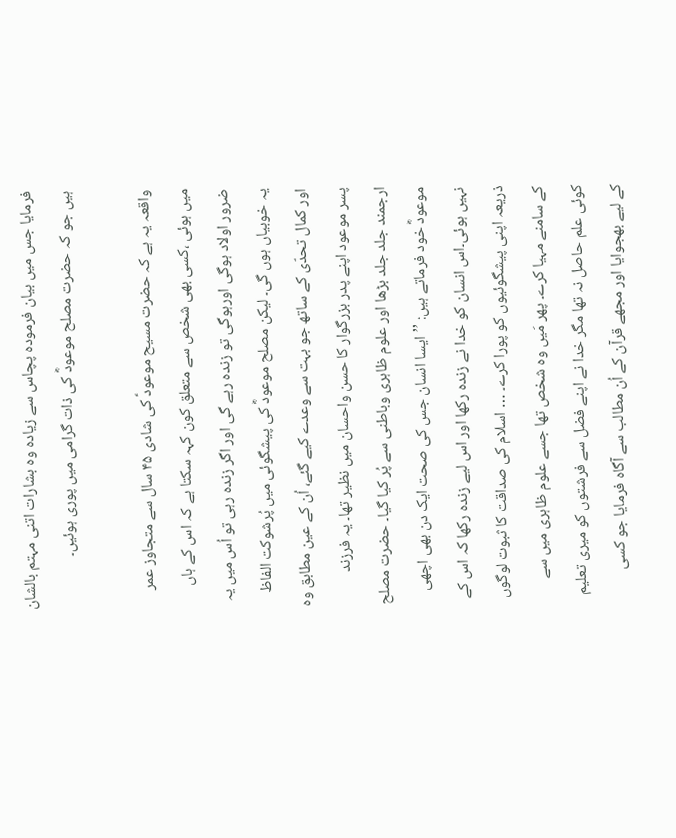فرمایا جس میں بیان فرمودہ پچاس سے زیادہ وہ بشارات اتنی مہتم بالشان ہیں جو کہ حضرت مصلح موعودؓ کی ذات گرامی میں پوری ہوئیں۔

واقعہ یہ ہے کہ حضرت مسیح موعودؑ کی شادی ۴۵ سال سے متجاوز عمر میں ہوئی ،کسی بھی شخص سے متعلق کون کہہ سکتا ہے کہ اس کے ہاں ضرور اولاد ہوگی اورہوگی تو زندہ رہے گی اور اگر زندہ رہی تو اُس میں یہ یہ خوبیاں ہوں گی۔ لیکن مصلح موعودؓ کی پیشگوئی میں پُرشوکت الفاظ اور کمال تحدّی کے ساتھ جو بہت سے وعدے کیے گئے، اُن کے عین مطابق وہ پسر موعود اپنے پدر بزرگوار کا حسن واحسان میں نظیر تھا۔ یہ فرزند ارجمند جلد جلد بڑھا اور علوم ظاہری وباطنی سے پُر کیا گیا۔ حضرت مصلح موعودؓ خود فرماتے ہیں: ’’ایسا انسان جس کی صحت ایک دن بھی اچھی نہیں ہوئی۔اس انسان کو خدا نے زندہ رکھا اور اس لیے زندہ رکھا کہ اس کے ذریعہ اپنی پیشگوئیوں کو پورا کرے۔ … اسلام کی صداقت کا ثبوت لوگوں کے سامنے مہیا کرے۔ پھر مَیں وہ شخص تھا جسے علوم ظاہری میں سے کوئی علم حاصل نہ تھا مگر خدا نے اپنے فضل سے فرشتوں کو میری تعلیم کے لیے بھجوایا اور مجھے قرآن کے اُن مطالب سے آگاہ فرمایا جو کسی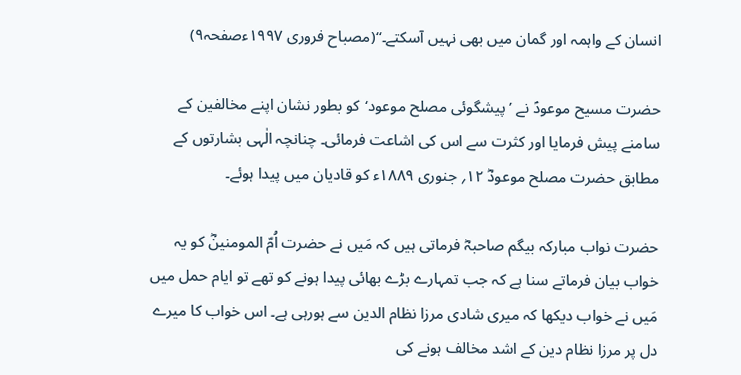انسان کے واہمہ اور گمان میں بھی نہیں آسکتے۔‘‘(مصباح فروری ۱۹۹۷ءصفحہ۹)

حضرت مسیح موعودؑ نے ’پیشگوئی مصلح موعود‘کو بطور نشان اپنے مخالفین کے سامنے پیش فرمایا اور کثرت سے اس کی اشاعت فرمائی۔ چنانچہ الٰہی بشارتوں کے مطابق حضرت مصلح موعودؓ ۱۲؍ جنوری ۱۸۸۹ء کو قادیان میں پیدا ہوئے۔

حضرت نواب مبارکہ بیگم صاحبہؓ فرماتی ہیں کہ مَیں نے حضرت اُمّ المومنینؓ کو یہ خواب بیان فرماتے سنا ہے کہ جب تمہارے بڑے بھائی پیدا ہونے کو تھے تو ایام حمل میں مَیں نے خواب دیکھا کہ میری شادی مرزا نظام الدین سے ہورہی ہے۔ اس خواب کا میرے دل پر مرزا نظام دین کے اشد مخالف ہونے کی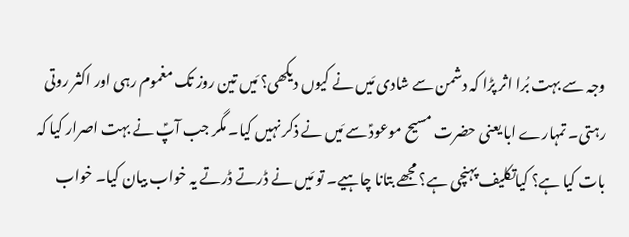وجہ سے بہت بُرا اثر پڑا کہ دشمن سے شادی مَیں نے کیوں دیکھی؟ مَیں تین روز تک مغموم رہی اور اکثر روتی رہتی۔ تمہارے ابا یعنی حضرت مسیح موعودؑ سے مَیں نے ذکر نہیں کیا۔ مگر جب آپؑ نے بہت اصرار کیا کہ بات کیا ہے؟ کیاتکلیف پہنچی ہے؟ مجھے بتانا چاہیے۔ تو مَیں نے ڈرتے ڈرتے یہ خواب بیان کیا۔ خواب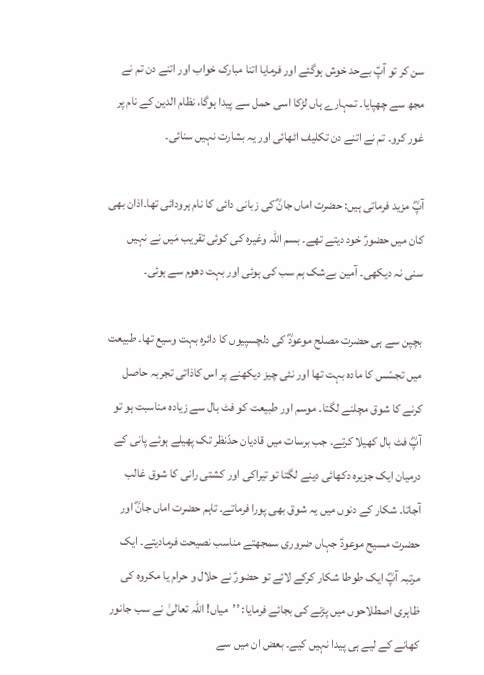سن کر تو آپؑ بےحد خوش ہوگئے اور فرمایا اتنا مبارک خواب اور اتنے دن تم نے مجھ سے چھپایا۔ تمہارے ہاں لڑکا اسی حمل سے پیدا ہوگا، نظام الدین کے نام پر غور کرو۔ تم نے اتنے دن تکلیف اٹھائی اور یہ بشارت نہیں سنائی۔

آپؓ مزید فرماتی ہیں: حضرت اماں جانؓ کی زبانی دائی کا نام ہرودائی تھا۔اذان بھی کان میں حضورؑ خود دیتے تھے۔ بسم اللہ وغیرہ کی کوئی تقریب مَیں نے نہیں سنی نہ دیکھی۔ آمین بےشک ہم سب کی ہوئی اور بہت دھوم سے ہوئی۔

بچپن سے ہی حضرت مصلح موعودؓ کی دلچسپیوں کا دائرہ بہت وسیع تھا۔ طبیعت میں تجسّس کا مادہ بہت تھا اور نئی چیز دیکھنے پر اس کاذاتی تجربہ حاصل کرنے کا شوق مچلنے لگتا۔ موسم اور طبیعت کو فٹ بال سے زیادہ مناسبت ہو تو آپؓ فٹ بال کھیلا کرتے۔ جب برسات میں قادیان حدّنظر تک پھیلے ہوئے پانی کے درمیان ایک جزیرہ دکھائی دینے لگتا تو تیراکی اور کشتی رانی کا شوق غالب آجاتا۔ شکار کے دنوں میں یہ شوق بھی پورا فرماتے۔ تاہم حضرت اماں جانؓ اور حضرت مسیح موعودؑ جہاں ضروری سمجھتے مناسب نصیحت فرمادیتے۔ ایک مرتبہ آپؓ ایک طوطا شکار کرکے لائے تو حضورؑ نے حلال و حرام یا مکروہ کی ظاہری اصطلاحوں میں پڑنے کی بجائے فرمایا: ’’میاں! اللہ تعالیٰ نے سب جانور کھانے کے لیے ہی پیدا نہیں کیے۔ بعض ان میں سے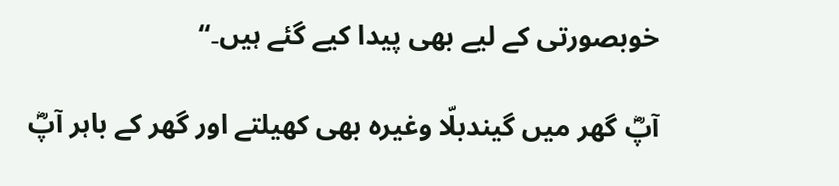خوبصورتی کے لیے بھی پیدا کیے گئے ہیں۔‘‘

آپؓ گھر میں گیندبلّا وغیرہ بھی کھیلتے اور گھر کے باہر آپؓ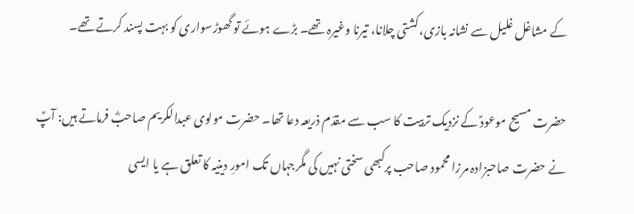کے مشاغل غلیل سے نشانہ بازی،کشتی چلانا، تیرنا وغیرہ تھے۔ بڑے ہوئے تو گھوڑسواری کو بہت پسند کرتے تھے۔

حضرت مسیح موعودؑ کے نزدیک تربیت کا سب سے مقدّم ذریعہ دعا تھا۔ حضرت مولوی عبدالکریم صاحبؓ فرماتے ہیں: آپؑ نے حضرت صاحبزادہ مرزا محمود صاحب پرکبھی سختی نہیں کی مگرجہاں تک امورِ دینیہ کا تعلق ہے یا ایسی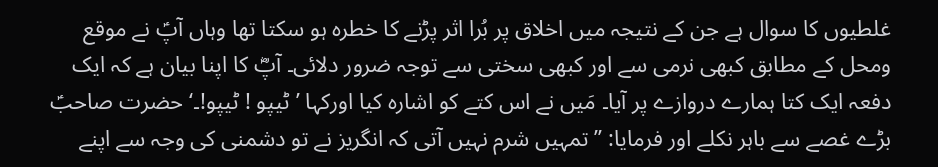غلطیوں کا سوال ہے جن کے نتیجہ میں اخلاق پر بُرا اثر پڑنے کا خطرہ ہو سکتا تھا وہاں آپؑ نے موقع ومحل کے مطابق کبھی نرمی سے اور کبھی سختی سے توجہ ضرور دلائی۔ آپؓ کا اپنا بیان ہے کہ ایک دفعہ ایک کتا ہمارے دروازے پر آیا۔ مَیں نے اس کتے کو اشارہ کیا اورکہا ’ٹیپو ! ٹیپو!۔‘ حضرت صاحبؑ بڑے غصے سے باہر نکلے اور فرمایا: ’’تمہیں شرم نہیں آتی کہ انگریز نے تو دشمنی کی وجہ سے اپنے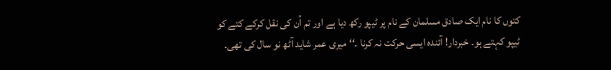کتوں کا نام ایک صادق مسلمان کے نام پر ٹیپو رکھ دیا ہے اور تم اُن کی نقل کرکے کتے کو ٹیپو کہتے ہو۔ خبردار! آئندہ ایسی حرکت نہ کرنا ۔‘‘ میری عمر شاید آٹھ نو سال کی تھی۔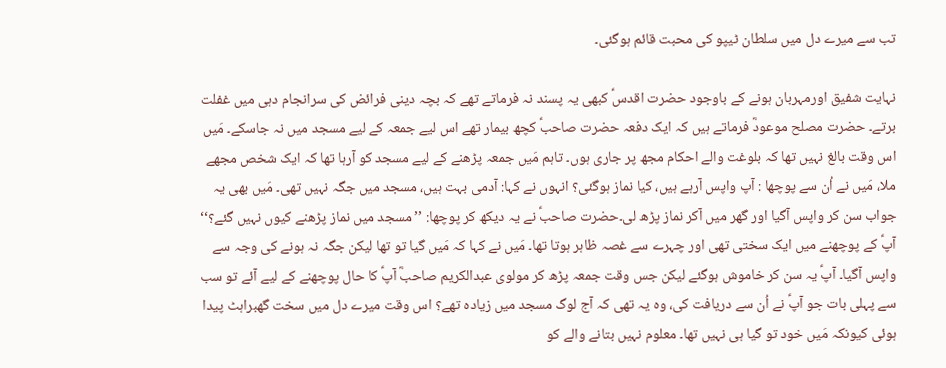تب سے میرے دل میں سلطان ٹیپو کی محبت قائم ہوگئی۔

نہایت شفیق اورمہربان ہونے کے باوجود حضرت اقدسؑ کبھی یہ پسند نہ فرماتے تھے کہ بچہ دینی فرائض کی سرانجام دہی میں غفلت برتے۔ حضرت مصلح موعودؓ فرماتے ہیں کہ ایک دفعہ حضرت صاحبؑ کچھ بیمار تھے اس لیے جمعہ کے لیے مسجد میں نہ جاسکے۔ مَیں اس وقت بالغ نہیں تھا کہ بلوغت والے احکام مجھ پر جاری ہوں۔ تاہم مَیں جمعہ پڑھنے کے لیے مسجد کو آرہا تھا کہ ایک شخص مجھے ملا، مَیں نے اُن سے پوچھا : آپ واپس آرہے ہیں، کیا نماز ہوگئی؟ انہوں نے کہا: آدمی بہت ہیں، مسجد میں جگہ نہیں تھی۔ مَیں بھی یہ جواب سن کر واپس آگیا اور گھر میں آکر نماز پڑھ لی۔حضرت صاحبؑ نے یہ دیکھ کر پوچھا: ’’مسجد میں نماز پڑھنے کیوں نہیں گئے؟‘‘ آپؑ کے پوچھنے میں ایک سختی تھی اور چہرے سے غصہ ظاہر ہوتا تھا۔ مَیں نے کہا کہ مَیں گیا تو تھا لیکن جگہ نہ ہونے کی وجہ سے واپس آگیا۔ آپؑ یہ سن کر خاموش ہوگئے لیکن جس وقت جمعہ پڑھ کر مولوی عبدالکریم صاحبؓ آپؑ کا حال پوچھنے کے لیے آئے تو سب سے پہلی بات جو آپؑ نے اُن سے دریافت کی، وہ یہ تھی کہ آج لوگ مسجد میں زیادہ تھے؟ اس وقت میرے دل میں سخت گھبراہٹ پیدا ہوئی کیونکہ مَیں خود تو گیا ہی نہیں تھا۔ معلوم نہیں بتانے والے کو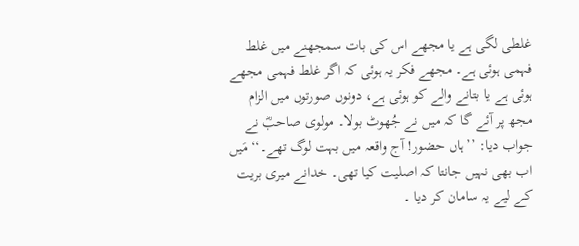غلطی لگی ہے یا مجھے اس کی بات سمجھنے میں غلط فہمی ہوئی ہے۔ مجھے فکر یہ ہوئی کہ اگر غلط فہمی مجھے ہوئی ہے یا بتانے والے کو ہوئی ہے، دونوں صورتوں میں الزام مجھ پر آئے گا کہ میں نے جُھوٹ بولا۔ مولوی صاحبؓ نے جواب دیا: ’’ہاں حضور! آج واقعہ میں بہت لوگ تھے۔‘‘ مَیں اب بھی نہیں جانتا کہ اصلیت کیا تھی۔ خدانے میری بریت کے لیے یہ سامان کر دیا ۔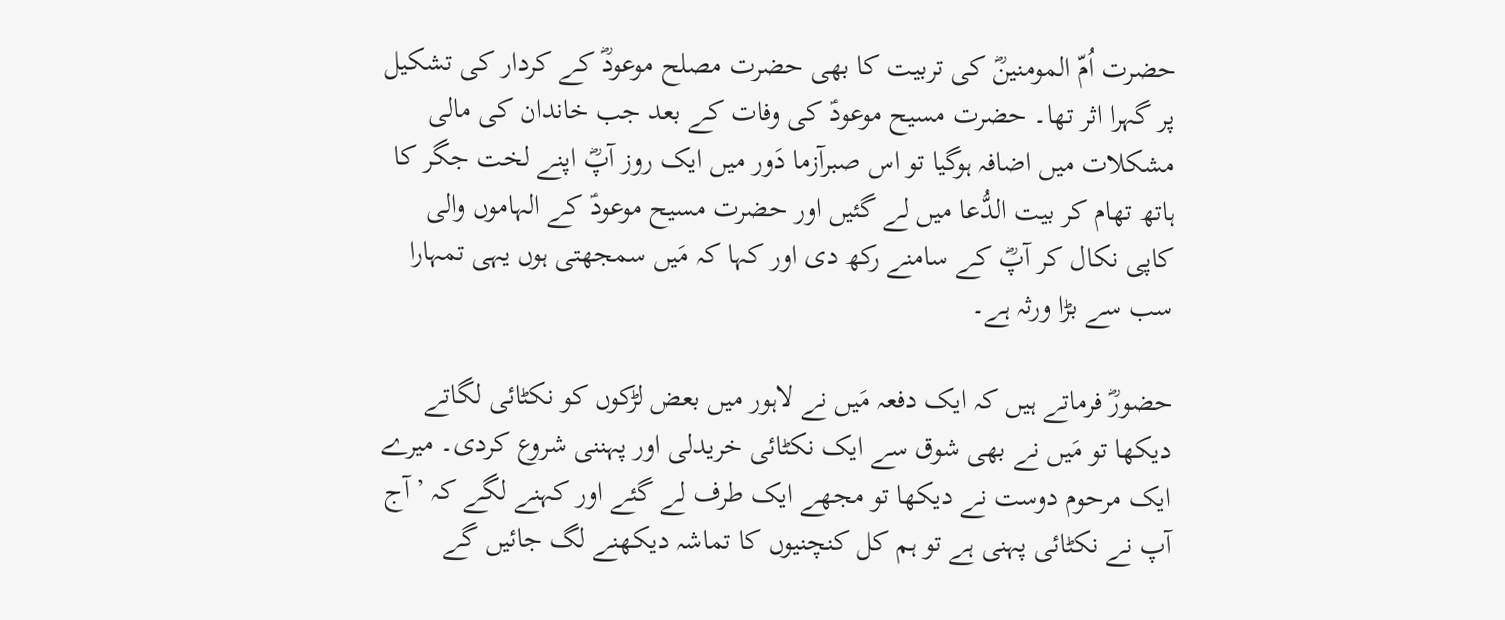حضرت اُمّ المومنینؓ کی تربیت کا بھی حضرت مصلح موعودؓ کے کردار کی تشکیل پر گہرا اثر تھا۔ حضرت مسیح موعودؑ کی وفات کے بعد جب خاندان کی مالی مشکلات میں اضافہ ہوگیا تو اس صبرآزما دَور میں ایک روز آپؓ اپنے لخت جگر کا ہاتھ تھام کر بیت الدُّعا میں لے گئیں اور حضرت مسیح موعودؑ کے الہاموں والی کاپی نکال کر آپؓ کے سامنے رکھ دی اور کہا کہ مَیں سمجھتی ہوں یہی تمہارا سب سے بڑا ورثہ ہے۔

حضورؓ فرماتے ہیں کہ ایک دفعہ مَیں نے لاہور میں بعض لڑکوں کو نکٹائی لگاتے دیکھا تو مَیں نے بھی شوق سے ایک نکٹائی خریدلی اور پہننی شروع کردی۔ میرے ایک مرحوم دوست نے دیکھا تو مجھے ایک طرف لے گئے اور کہنے لگے کہ ’آج آپ نے نکٹائی پہنی ہے تو ہم کل کنچنیوں کا تماشہ دیکھنے لگ جائیں گے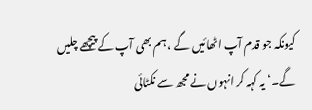کیونکہ جو قدم آپ اٹھائیں گے ، ہم بھی آپ کے پیچھے چلیں گے۔‘ یہ کہہ کر انہوں نے مجھ سے نکٹائی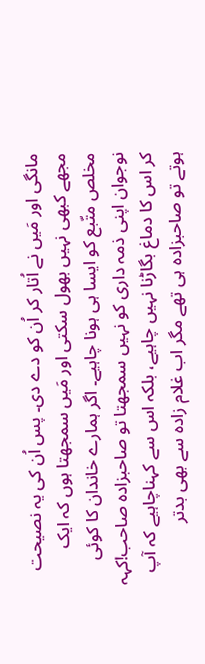مانگی اور مَیں نے اُتار کر اُن کو دے دی۔ پس اُن کی یہ نصیحت مجھے کبھی نہیں بھول سکتی اور مَیں سمجھتا ہوں کہ ایک مخلص متّبع کو ایسا ہی ہونا چاہیے۔ اگر ہمارے خاندان کا کوئی نوجوان اپنی ذمہ داری کو نہیں سمجھتا تو صاحبزادہ صاحب!کہہ کر اس کا دماغ بگاڑنا نہیں چاہیے، بلکہ اس سے کہناچاہیے کہ آپ ہوتے تو صاحبزادہ ہی تھے مگر اب غلام زادہ سے بھی بدتر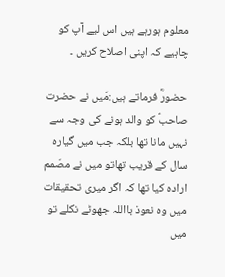معلوم ہورہے ہیں اس لیے آپ کو چاہیے کہ اپنی اصلاح کریں ۔

حضورؓ فرماتے ہیں:مَیں نے حضرت صاحبؑ کو والد ہونے کی وجہ سے نہیں مانا تھا بلکہ جب میں گیارہ سال کے قریب تھاتو میں نے مصّمم ارادہ کیا تھا کہ اگر میری تحقیقات میں وہ نعوذ بااللہ جھوٹے نکلے تو میں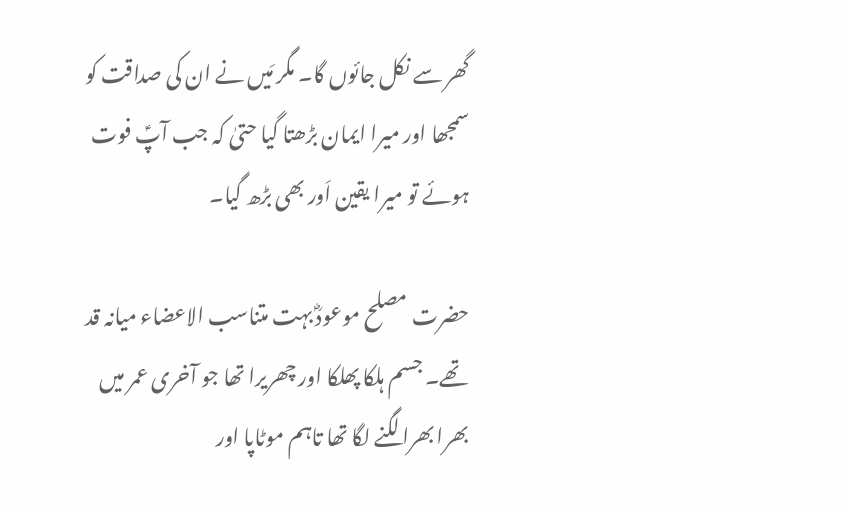گھر سے نکل جائوں گا۔ مگر مَیں نے ان کی صداقت کو سمجھا اور میرا ایمان بڑھتا گیا حتیٰ کہ جب آپؑ فوت ہوئے تو میرا یقین اَور بھی بڑھ گیا۔

حضرت مصلح موعودؓ بہت متناسب الاعضاء میانہ قد تھے۔ جسم ہلکا پھلکا اور چھریرا تھا جو آخری عمر میں بھرا بھرا لگنے لگا تھا تاہم موٹاپا اور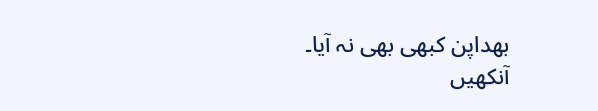بھداپن کبھی بھی نہ آیا۔ آنکھیں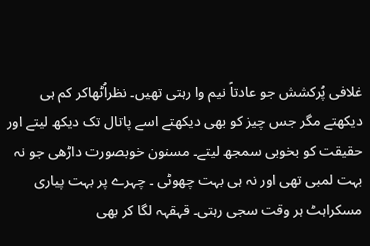غلافی پُرکشش جو عادتاً نیم وا رہتی تھیں۔ نظراُٹھاکر کم ہی دیکھتے مگر جس چیز کو بھی دیکھتے اسے پاتال تک دیکھ لیتے اور حقیقت کو بخوبی سمجھ لیتے۔ مسنون خوبصورت داڑھی جو نہ بہت لمبی تھی اور نہ ہی بہت چھوٹی ۔ چہرے پر بہت پیاری مسکراہٹ ہر وقت سجی رہتی۔ قہقہہ لگا کر بھی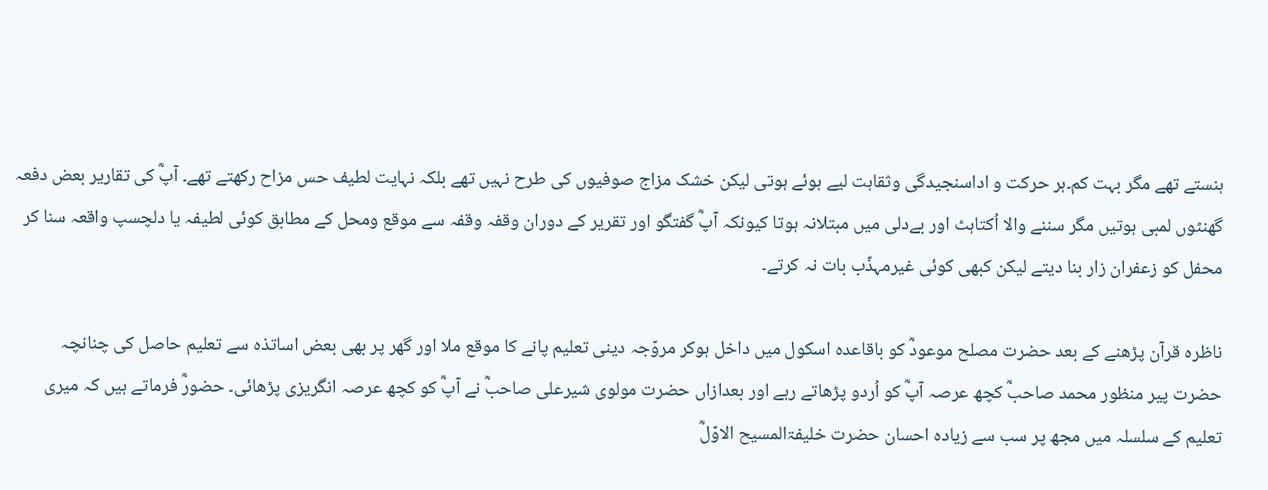ہنستے تھے مگر بہت کم۔ہر حرکت و اداسنجیدگی وثقاہت لیے ہوئے ہوتی لیکن خشک مزاج صوفیوں کی طرح نہیں تھے بلکہ نہایت لطیف حس مزاح رکھتے تھے۔ آپؓ کی تقاریر بعض دفعہ گھنٹوں لمبی ہوتیں مگر سننے والا اُکتاہٹ اور بےدلی میں مبتلانہ ہوتا کیونکہ آپؓ گفتگو اور تقریر کے دوران وقفہ وقفہ سے موقع ومحل کے مطابق کوئی لطیفہ یا دلچسپ واقعہ سنا کر محفل کو زعفران زار بنا دیتے لیکن کبھی کوئی غیرمہذّب بات نہ کرتے۔

ناظرہ قرآن پڑھنے کے بعد حضرت مصلح موعودؓ کو باقاعدہ اسکول میں داخل ہوکر مروّجہ دینی تعلیم پانے کا موقع ملا اور گھر پر بھی بعض اساتذہ سے تعلیم حاصل کی چنانچہ حضرت پیر منظور محمد صاحبؓ کچھ عرصہ آپؓ کو اُردو پڑھاتے رہے اور بعدازاں حضرت مولوی شیرعلی صاحبؓ نے آپؓ کو کچھ عرصہ انگریزی پڑھائی۔ حضورؓ فرماتے ہیں کہ میری تعلیم کے سلسلہ میں مجھ پر سب سے زیادہ احسان حضرت خلیفۃالمسیح الاوّلؓ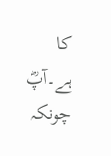کا ہے۔آپؓ چونکہ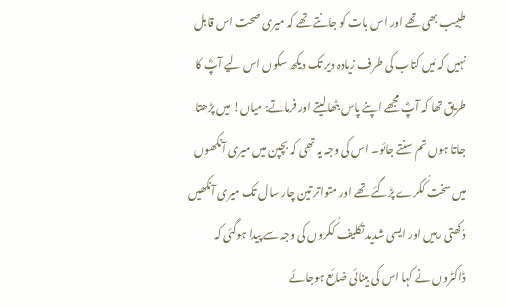طبیب بھی تھے اور اس بات کو جانتے تھے کہ میری صحت اس قابل نہیں کہ مَیں کتاب کی طرف زیادہ دیر تک دیکھ سکوں اس لیے آپؓ کا طریق تھا کہ آپؓ مجھے اپنے پاس بٹھالیتے اور فرماتے: میاں! میں پڑھتا جاتا ہوں تم سنتے جائو۔ اس کی وجہ یہ تھی کہ بچپن میں میری آنکھوں میں سخت کُکرے پڑگئے تھے اور متواتر تین چار سال تک میری آنکھیں دُکھتی رہیں اور ایسی شدید تکلیف کُکروں کی وجہ سے پیدا ہوگئی کہ ڈاکٹروں نے کہا اس کی بینائی ضائع ہوجائے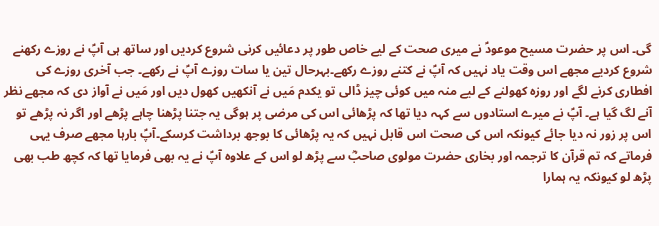گی۔ اس پر حضرت مسیح موعودؑ نے میری صحت کے لیے خاص طور پر دعائیں کرنی شروع کردیں اور ساتھ ہی آپؑ نے روزے رکھنے شروع کردیے مجھے اس وقت یاد نہیں کہ آپؑ نے کتنے روزے رکھے۔بہرحال تین یا سات روزے آپؑ نے رکھے۔ جب آخری روزے کی افطاری کرنے لگے اور روزہ کھولنے کے لیے منہ میں کوئی چیز ڈالی تو یکدم مَیں نے آنکھیں کھول دیں اور مَیں نے آواز دی کہ مجھے نظر آنے لگ گیا ہے۔ آپؑ نے میرے استادوں سے کہہ دیا تھا کہ پڑھائی اس کی مرضی پر ہوگی یہ جتنا پڑھنا چاہے پڑھے اور اگر نہ پڑھے تو اس پر زور نہ دیا جائے کیونکہ اس کی صحت اس قابل نہیں کہ یہ پڑھائی کا بوجھ برداشت کرسکے۔آپؑ بارہا مجھے صرف یہی فرماتے کہ تم قرآن کا ترجمہ اور بخاری حضرت مولوی صاحبؓ سے پڑھ لو اس کے علاوہ آپؑ نے یہ بھی فرمایا تھا کہ کچھ طب بھی پڑھ لو کیونکہ یہ ہمارا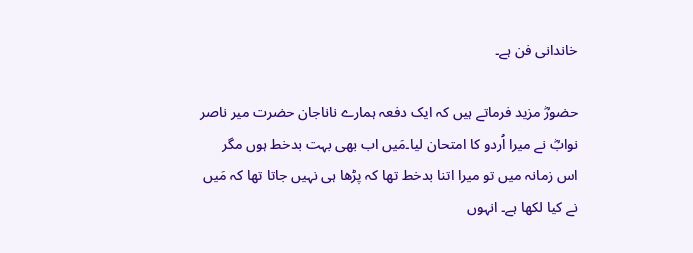خاندانی فن ہے۔

حضورؓ مزید فرماتے ہیں کہ ایک دفعہ ہمارے ناناجان حضرت میر ناصر نوابؓ نے میرا اُردو کا امتحان لیا۔مَیں اب بھی بہت بدخط ہوں مگر اس زمانہ میں تو میرا اتنا بدخط تھا کہ پڑھا ہی نہیں جاتا تھا کہ مَیں نے کیا لکھا ہے۔ انہوں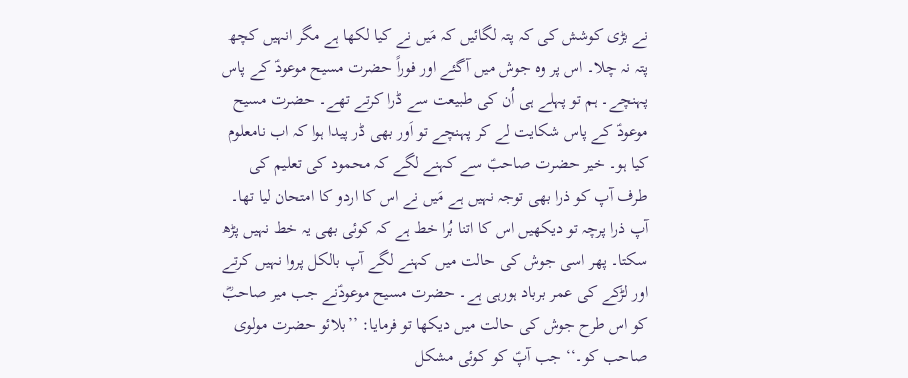نے بڑی کوشش کی کہ پتہ لگائیں کہ مَیں نے کیا لکھا ہے مگر انہیں کچھ پتہ نہ چلا۔ اس پر وہ جوش میں آگئے اور فوراً حضرت مسیح موعودؑ کے پاس پہنچے۔ ہم تو پہلے ہی اُن کی طبیعت سے ڈرا کرتے تھے۔ حضرت مسیح موعودؑ کے پاس شکایت لے کر پہنچے تو اَور بھی ڈر پیدا ہوا کہ اب نامعلوم کیا ہو۔ خیر حضرت صاحبؑ سے کہنے لگے کہ محمود کی تعلیم کی طرف آپ کو ذرا بھی توجہ نہیں ہے مَیں نے اس کا اردو کا امتحان لیا تھا۔ آپ ذرا پرچہ تو دیکھیں اس کا اتنا بُرا خط ہے کہ کوئی بھی یہ خط نہیں پڑھ سکتا۔ پھر اسی جوش کی حالت میں کہنے لگے آپ بالکل پروا نہیں کرتے اور لڑکے کی عمر برباد ہورہی ہے۔ حضرت مسیح موعودؑنے جب میر صاحبؓ کو اس طرح جوش کی حالت میں دیکھا تو فرمایا: ’’بلائو حضرت مولوی صاحب کو۔‘‘ جب آپؑ کو کوئی مشکل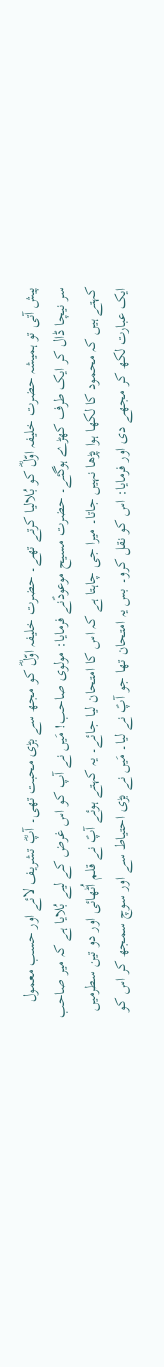پیش آتی تو ہمیشہ حضرت خلیفہ اوّلؓ کو بُلالیا کرتے تھے۔ حضرت خلیفہ اوّلؓ کو مجھ سے بڑی محبت تھی۔ آپؓ تشریف لائے اور حسب معمول سر نیچا ڈال کر ایک طرف کھڑے ہوگئے۔ حضرت مسیح موعودؑنے فرمایا: مولوی صاحب! مَیں نے آپ کو اس غرض کے لیے بُلایا ہے کہ میر صاحب کہتے ہیں کہ محمود کا لکھا ہوا پڑھا نہیں جاتا۔ میرا جی چاہتا ہے کہ اس کا امتحان لیا جائے۔ یہ کہتے ہوئے آپؑ نے قلم اُٹھائی اور دو تین سطرمیں ایک عبارت لکھ کر مجھے دی اور فرمایا: اس کو نقل کرو۔ بس یہ امتحان تھا جو آپؑ نے لیا۔ مَیں نے بڑی احتیاط سے اور سوچ سمجھ کر اس کو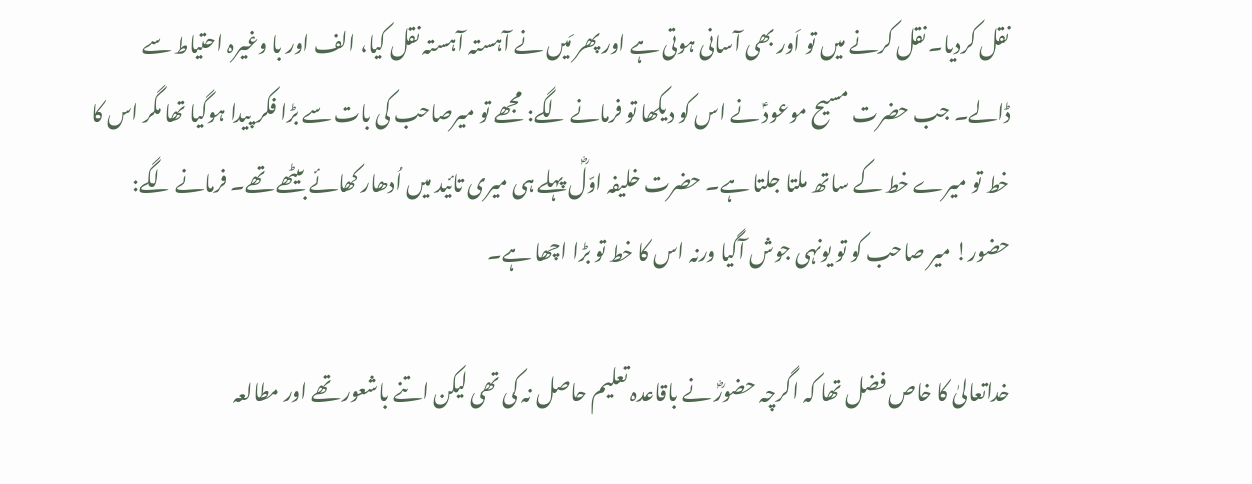نقل کردیا۔ نقل کرنے میں تو اَور بھی آسانی ہوتی ہے اور پھر مَیں نے آہستہ آہستہ نقل کیا، الف اور با وغیرہ احتیاط سے ڈالے۔ جب حضرت مسیح موعودؑ نے اس کو دیکھا تو فرمانے لگے: مجھے تو میرصاحب کی بات سے بڑا فکر پیدا ہوگیا تھا مگر اس کا خط تو میرے خط کے ساتھ ملتا جلتا ہے۔ حضرت خلیفہ اوّلؓ پہلے ہی میری تائید میں اُدھار کھائے بیٹھے تھے۔ فرمانے لگے: حضور! میر صاحب کو تو یونہی جوش آگیا ورنہ اس کا خط تو بڑا اچھا ہے۔

خداتعالیٰ کا خاص فضل تھا کہ اگرچہ حضورؓ نے باقاعدہ تعلیم حاصل نہ کی تھی لیکن اتنے باشعور تھے اور مطالعہ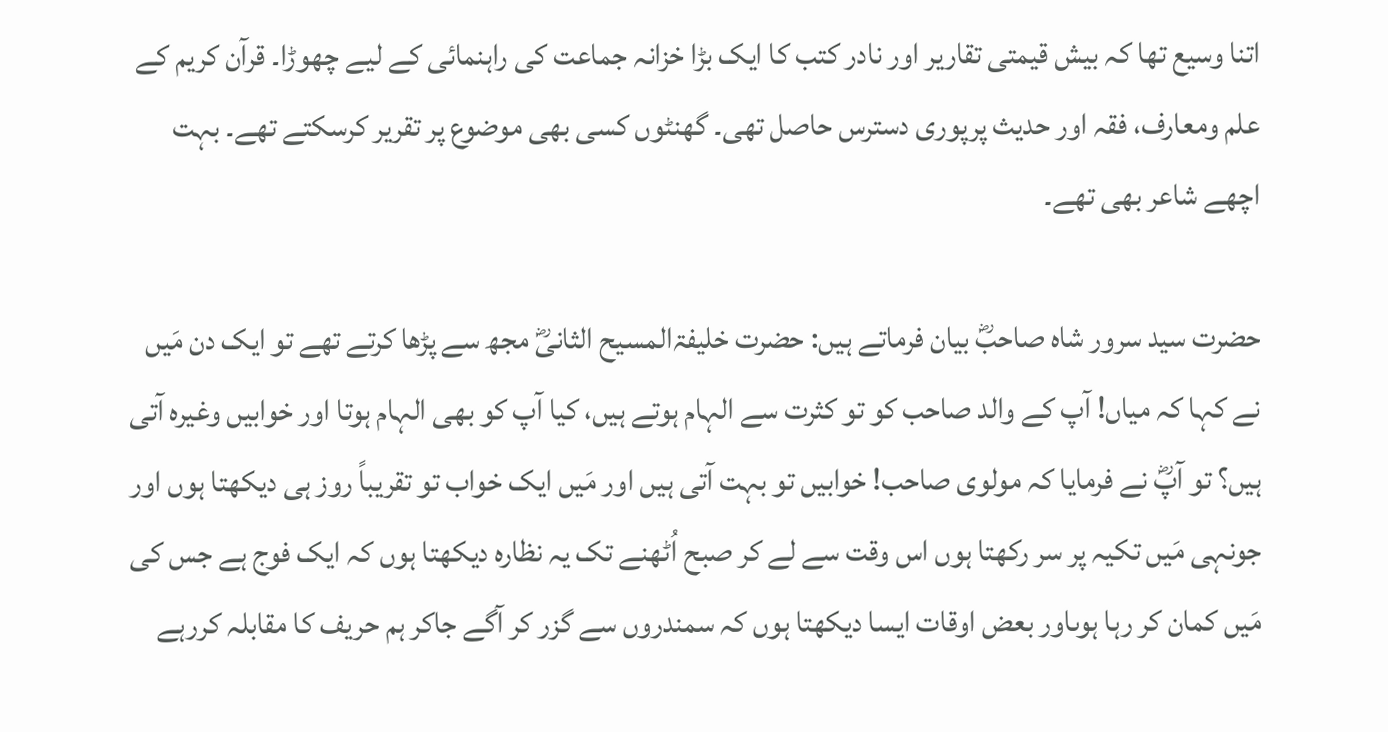اتنا وسیع تھا کہ بیش قیمتی تقاریر اور نادر کتب کا ایک بڑا خزانہ جماعت کی راہنمائی کے لیے چھوڑا۔ قرآن کریم کے علم ومعارف، فقہ اور حدیث پرپوری دسترس حاصل تھی۔ گھنٹوں کسی بھی موضوع پر تقریر کرسکتے تھے۔ بہت اچھے شاعر بھی تھے۔

حضرت سید سرور شاہ صاحبؓ بیان فرماتے ہیں: حضرت خلیفۃالمسیح الثانیؓ مجھ سے پڑھا کرتے تھے تو ایک دن مَیں نے کہا کہ میاں! آپ کے والد صاحب کو تو کثرت سے الہام ہوتے ہیں، کیا آپ کو بھی الہام ہوتا اور خوابیں وغیرہ آتی ہیں؟ تو آپؓ نے فرمایا کہ مولوی صاحب! خوابیں تو بہت آتی ہیں اور مَیں ایک خواب تو تقریباً روز ہی دیکھتا ہوں اور جونہی مَیں تکیہ پر سر رکھتا ہوں اس وقت سے لے کر صبح اُٹھنے تک یہ نظارہ دیکھتا ہوں کہ ایک فوج ہے جس کی مَیں کمان کر رہا ہوںاور بعض اوقات ایسا دیکھتا ہوں کہ سمندروں سے گزر کر آگے جاکر ہم حریف کا مقابلہ کررہے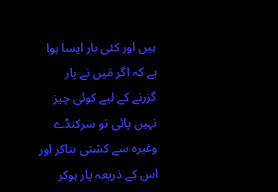ہیں اور کئی بار ایسا ہوا ہے کہ اگر مَیں نے پار گزرنے کے لیے کوئی چیز نہیں پائی تو سرکنڈے وغیرہ سے کشتی بناکر اور اس کے ذریعہ پار ہوکر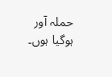حملہ آور ہوگیا ہوں۔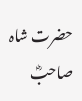حضرت شاہ صاحبؓ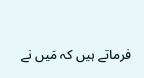فرماتے ہیں کہ مَیں نے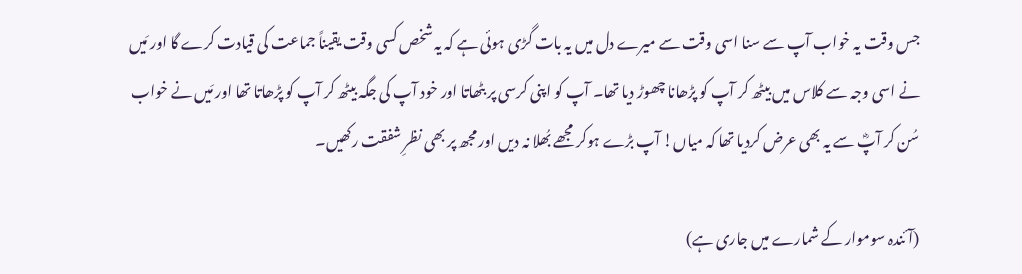جس وقت یہ خواب آپ سے سنا اسی وقت سے میرے دل میں یہ بات گڑی ہوئی ہے کہ یہ شخص کسی وقت یقیناً جماعت کی قیادت کرے گا اور مَیں نے اسی وجہ سے کلاس میں بیٹھ کر آپ کو پڑھانا چھوڑ دیا تھا۔ آپ کو اپنی کرسی پر بٹھاتا اور خود آپ کی جگہ بیٹھ کر آپ کو پڑھاتا تھا اور مَیں نے خواب سُن کر آپؓ سے یہ بھی عرض کردیا تھا کہ میاں! آپ بڑے ہوکر مجھے بُھلا نہ دیں اور مجھ پر بھی نظرِ شفقت رکھیں۔

(آئندہ سوموار کے شمارے میں جاری ہے)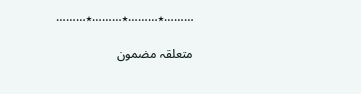………٭………٭………٭………

متعلقہ مضمون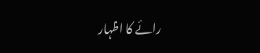رائے کا اظہار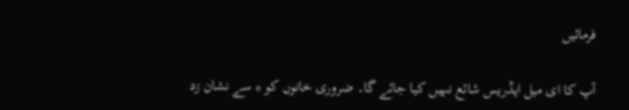فرمائیں

آپ کا ای میل ایڈریس شائع نہیں کیا جائے گا۔ ضروری خانوں کو * سے نشان زد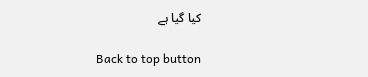کیا گیا ہے

Back to top button